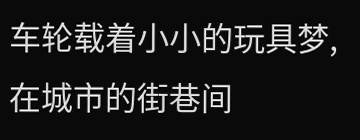车轮载着小小的玩具梦,在城市的街巷间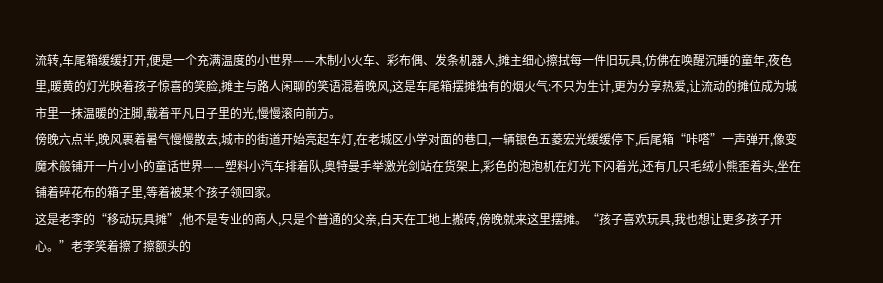流转,车尾箱缓缓打开,便是一个充满温度的小世界——木制小火车、彩布偶、发条机器人,摊主细心擦拭每一件旧玩具,仿佛在唤醒沉睡的童年,夜色里,暖黄的灯光映着孩子惊喜的笑脸,摊主与路人闲聊的笑语混着晚风,这是车尾箱摆摊独有的烟火气:不只为生计,更为分享热爱,让流动的摊位成为城市里一抹温暖的注脚,载着平凡日子里的光,慢慢滚向前方。
傍晚六点半,晚风裹着暑气慢慢散去,城市的街道开始亮起车灯,在老城区小学对面的巷口,一辆银色五菱宏光缓缓停下,后尾箱“咔嗒”一声弹开,像变魔术般铺开一片小小的童话世界——塑料小汽车排着队,奥特曼手举激光剑站在货架上,彩色的泡泡机在灯光下闪着光,还有几只毛绒小熊歪着头,坐在铺着碎花布的箱子里,等着被某个孩子领回家。
这是老李的“移动玩具摊”,他不是专业的商人,只是个普通的父亲,白天在工地上搬砖,傍晚就来这里摆摊。“孩子喜欢玩具,我也想让更多孩子开心。”老李笑着擦了擦额头的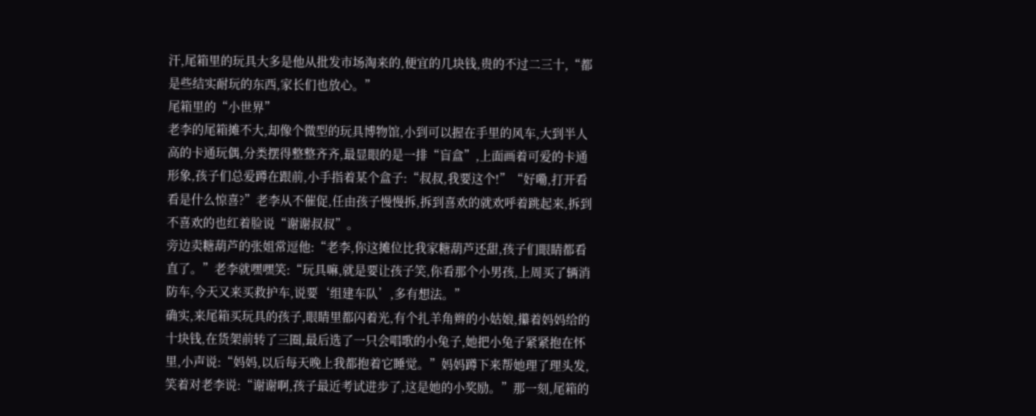汗,尾箱里的玩具大多是他从批发市场淘来的,便宜的几块钱,贵的不过二三十,“都是些结实耐玩的东西,家长们也放心。”
尾箱里的“小世界”
老李的尾箱摊不大,却像个微型的玩具博物馆,小到可以握在手里的风车,大到半人高的卡通玩偶,分类摆得整整齐齐,最显眼的是一排“盲盒”,上面画着可爱的卡通形象,孩子们总爱蹲在跟前,小手指着某个盒子:“叔叔,我要这个!”“好嘞,打开看看是什么惊喜?”老李从不催促,任由孩子慢慢拆,拆到喜欢的就欢呼着跳起来,拆到不喜欢的也红着脸说“谢谢叔叔”。
旁边卖糖葫芦的张姐常逗他:“老李,你这摊位比我家糖葫芦还甜,孩子们眼睛都看直了。”老李就嘿嘿笑:“玩具嘛,就是要让孩子笑,你看那个小男孩,上周买了辆消防车,今天又来买救护车,说要‘组建车队’,多有想法。”
确实,来尾箱买玩具的孩子,眼睛里都闪着光,有个扎羊角辫的小姑娘,攥着妈妈给的十块钱,在货架前转了三圈,最后选了一只会唱歌的小兔子,她把小兔子紧紧抱在怀里,小声说:“妈妈,以后每天晚上我都抱着它睡觉。”妈妈蹲下来帮她理了理头发,笑着对老李说:“谢谢啊,孩子最近考试进步了,这是她的小奖励。”那一刻,尾箱的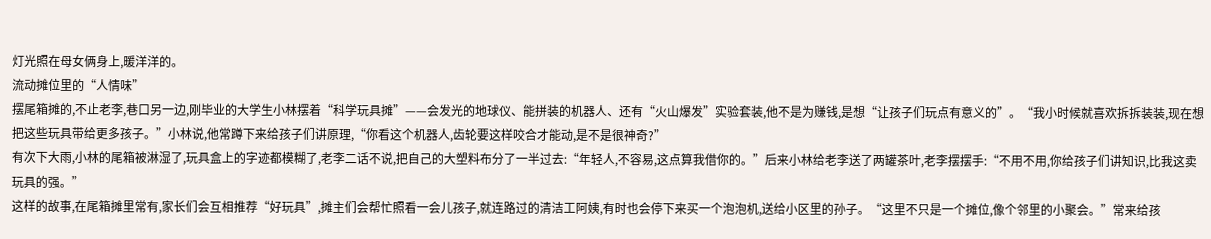灯光照在母女俩身上,暖洋洋的。
流动摊位里的“人情味”
摆尾箱摊的,不止老李,巷口另一边,刚毕业的大学生小林摆着“科学玩具摊”——会发光的地球仪、能拼装的机器人、还有“火山爆发”实验套装,他不是为赚钱,是想“让孩子们玩点有意义的”。“我小时候就喜欢拆拆装装,现在想把这些玩具带给更多孩子。”小林说,他常蹲下来给孩子们讲原理,“你看这个机器人,齿轮要这样咬合才能动,是不是很神奇?”
有次下大雨,小林的尾箱被淋湿了,玩具盒上的字迹都模糊了,老李二话不说,把自己的大塑料布分了一半过去:“年轻人,不容易,这点算我借你的。”后来小林给老李送了两罐茶叶,老李摆摆手:“不用不用,你给孩子们讲知识,比我这卖玩具的强。”
这样的故事,在尾箱摊里常有,家长们会互相推荐“好玩具”,摊主们会帮忙照看一会儿孩子,就连路过的清洁工阿姨,有时也会停下来买一个泡泡机,送给小区里的孙子。“这里不只是一个摊位,像个邻里的小聚会。”常来给孩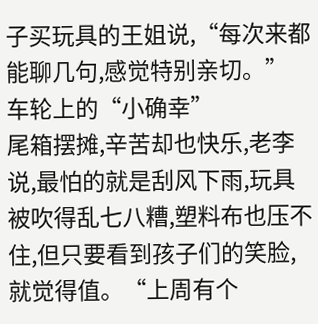子买玩具的王姐说,“每次来都能聊几句,感觉特别亲切。”
车轮上的“小确幸”
尾箱摆摊,辛苦却也快乐,老李说,最怕的就是刮风下雨,玩具被吹得乱七八糟,塑料布也压不住,但只要看到孩子们的笑脸,就觉得值。“上周有个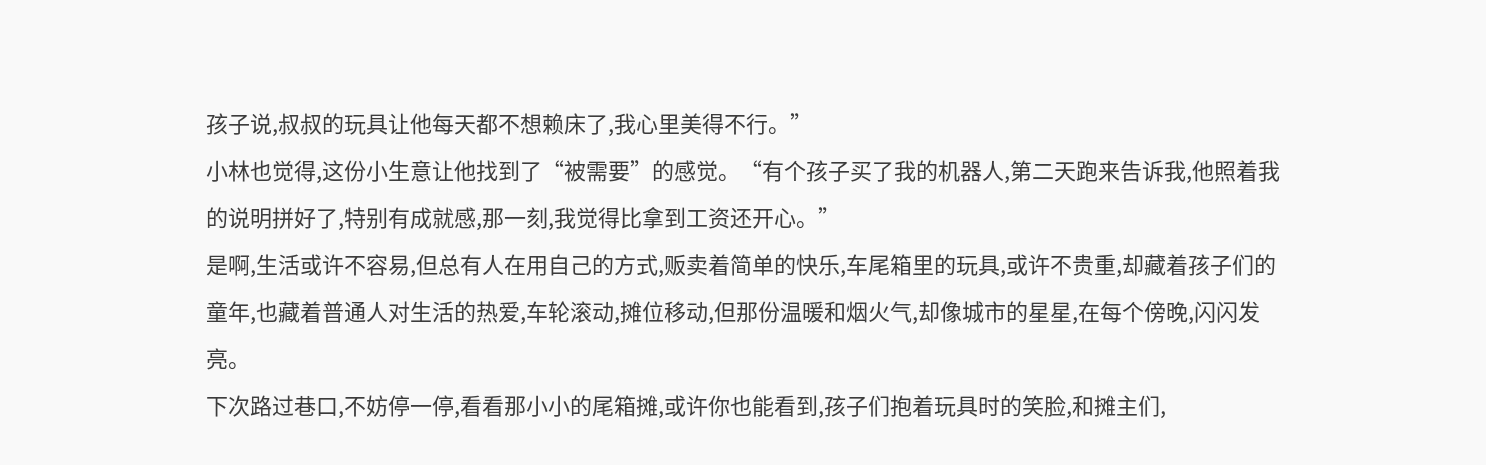孩子说,叔叔的玩具让他每天都不想赖床了,我心里美得不行。”
小林也觉得,这份小生意让他找到了“被需要”的感觉。“有个孩子买了我的机器人,第二天跑来告诉我,他照着我的说明拼好了,特别有成就感,那一刻,我觉得比拿到工资还开心。”
是啊,生活或许不容易,但总有人在用自己的方式,贩卖着简单的快乐,车尾箱里的玩具,或许不贵重,却藏着孩子们的童年,也藏着普通人对生活的热爱,车轮滚动,摊位移动,但那份温暖和烟火气,却像城市的星星,在每个傍晚,闪闪发亮。
下次路过巷口,不妨停一停,看看那小小的尾箱摊,或许你也能看到,孩子们抱着玩具时的笑脸,和摊主们,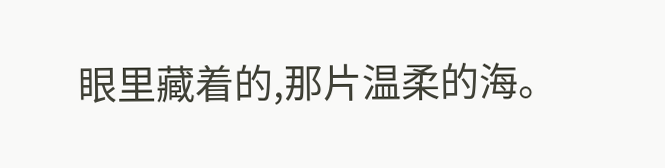眼里藏着的,那片温柔的海。